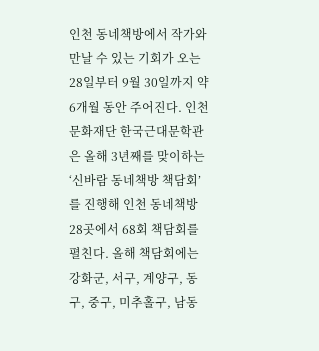인천 동네책방에서 작가와 만날 수 있는 기회가 오는 28일부터 9월 30일까지 약 6개월 동안 주어진다. 인천문화재단 한국근대문학관은 올해 3년째를 맞이하는 ‘신바람 동네책방 책담회’를 진행해 인천 동네책방 28곳에서 68회 책담회를 펼친다. 올해 책담회에는 강화군, 서구, 계양구, 동구, 중구, 미추홀구, 남동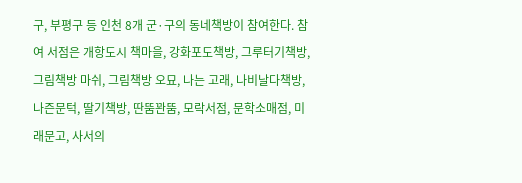구, 부평구 등 인천 8개 군·구의 동네책방이 참여한다. 참여 서점은 개항도시 책마을, 강화포도책방, 그루터기책방, 그림책방 마쉬, 그림책방 오묘, 나는 고래, 나비날다책방, 나즌문턱, 딸기책방, 딴뚬꽌뚬, 모락서점, 문학소매점, 미래문고, 사서의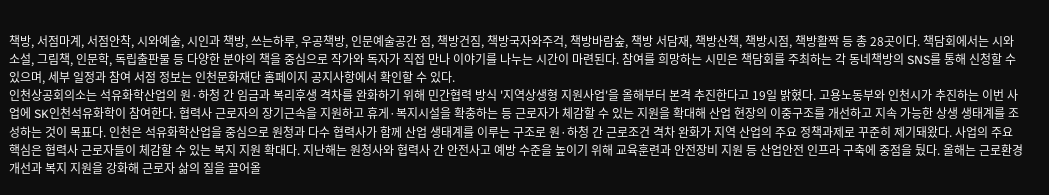책방, 서점마계, 서점안착, 시와예술, 시인과 책방, 쓰는하루, 우공책방, 인문예술공간 점, 책방건짐, 책방국자와주걱, 책방바람숲, 책방 서담재, 책방산책, 책방시점, 책방활짝 등 총 28곳이다. 책담회에서는 시와 소설, 그림책, 인문학, 독립출판물 등 다양한 분야의 책을 중심으로 작가와 독자가 직접 만나 이야기를 나누는 시간이 마련된다. 참여를 희망하는 시민은 책담회를 주최하는 각 동네책방의 SNS를 통해 신청할 수 있으며, 세부 일정과 참여 서점 정보는 인천문화재단 홈페이지 공지사항에서 확인할 수 있다.
인천상공회의소는 석유화학산업의 원·하청 간 임금과 복리후생 격차를 완화하기 위해 민간협력 방식 '지역상생형 지원사업'을 올해부터 본격 추진한다고 19일 밝혔다. 고용노동부와 인천시가 추진하는 이번 사업에 SK인천석유화학이 참여한다. 협력사 근로자의 장기근속을 지원하고 휴게·복지시설을 확충하는 등 근로자가 체감할 수 있는 지원을 확대해 산업 현장의 이중구조를 개선하고 지속 가능한 상생 생태계를 조성하는 것이 목표다. 인천은 석유화학산업을 중심으로 원청과 다수 협력사가 함께 산업 생태계를 이루는 구조로 원·하청 간 근로조건 격차 완화가 지역 산업의 주요 정책과제로 꾸준히 제기돼왔다. 사업의 주요 핵심은 협력사 근로자들이 체감할 수 있는 복지 지원 확대다. 지난해는 원청사와 협력사 간 안전사고 예방 수준을 높이기 위해 교육훈련과 안전장비 지원 등 산업안전 인프라 구축에 중점을 뒀다. 올해는 근로환경 개선과 복지 지원을 강화해 근로자 삶의 질을 끌어올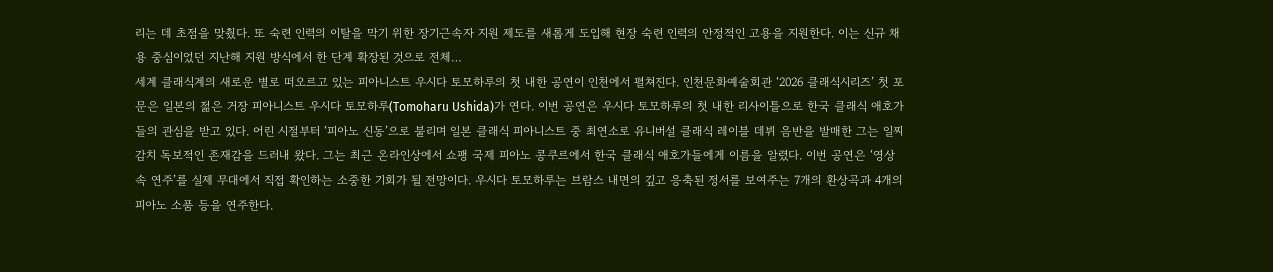리는 데 초점을 맞췄다. 또 숙련 인력의 이탈을 막기 위한 장기근속자 지원 제도를 새롭게 도입해 현장 숙련 인력의 안정적인 고용을 지원한다. 이는 신규 채용 중심이었던 지난해 지원 방식에서 한 단계 확장된 것으로 전체…
세계 클래식계의 새로운 별로 떠오르고 있는 피아니스트 우시다 토모하루의 첫 내한 공연이 인천에서 펼쳐진다. 인천문화예술회관 ‘2026 클래식시리즈’ 첫 포문은 일본의 젊은 거장 피아니스트 우시다 토모하루(Tomoharu Ushida)가 연다. 이번 공연은 우시다 토모하루의 첫 내한 리사이틀으로 한국 클래식 애호가들의 관심을 받고 있다. 어린 시절부터 ‘피아노 신동’으로 불리며 일본 클래식 피아니스트 중 최연소로 유니버설 클래식 레이블 데뷔 음반을 발매한 그는 일찌감치 독보적인 존재감을 드러내 왔다. 그는 최근 온라인상에서 쇼팽 국제 피아노 콩쿠르에서 한국 클래식 애호가들에게 이름을 알렸다. 이번 공연은 ‘영상 속 연주’를 실제 무대에서 직접 확인하는 소중한 기회가 될 전망이다. 우시다 토모하루는 브람스 내면의 깊고 응축된 정서를 보여주는 7개의 환상곡과 4개의 피아노 소품 등을 연주한다.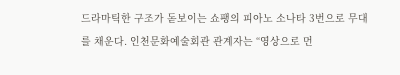드라마틱한 구조가 돋보이는 쇼팽의 피아노 소나타 3번으로 무대를 채운다. 인천문화예술회관 관계자는 “영상으로 먼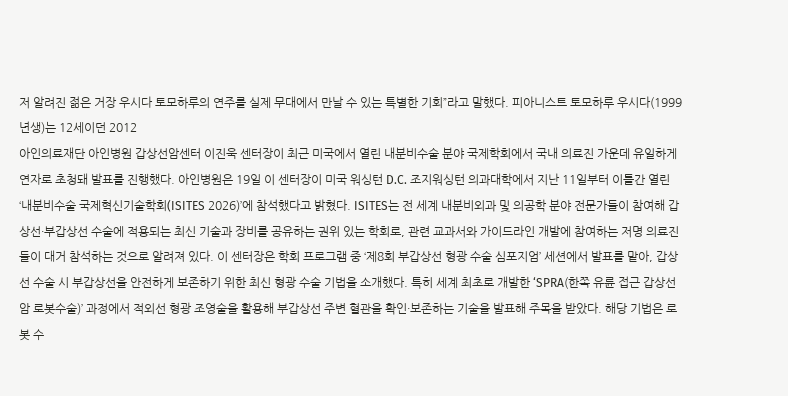저 알려진 젊은 거장 우시다 토모하루의 연주를 실제 무대에서 만날 수 있는 특별한 기회”라고 말했다. 피아니스트 토모하루 우시다(1999년생)는 12세이던 2012
아인의료재단 아인병원 갑상선암센터 이진욱 센터장이 최근 미국에서 열린 내분비수술 분야 국제학회에서 국내 의료진 가운데 유일하게 연자로 초청돼 발표를 진행했다. 아인병원은 19일 이 센터장이 미국 워싱턴 D.C. 조지워싱턴 의과대학에서 지난 11일부터 이틀간 열린 ‘내분비수술 국제혁신기술학회(ISITES 2026)’에 참석했다고 밝혔다. ISITES는 전 세계 내분비외과 및 의공학 분야 전문가들이 참여해 갑상선·부갑상선 수술에 적용되는 최신 기술과 장비를 공유하는 권위 있는 학회로, 관련 교과서와 가이드라인 개발에 참여하는 저명 의료진들이 대거 참석하는 것으로 알려져 있다. 이 센터장은 학회 프로그램 중 ‘제8회 부갑상선 형광 수술 심포지엄’ 세션에서 발표를 맡아, 갑상선 수술 시 부갑상선을 안전하게 보존하기 위한 최신 형광 수술 기법을 소개했다. 특히 세계 최초로 개발한 ‘SPRA(한쪽 유륜 접근 갑상선암 로봇수술)’ 과정에서 적외선 형광 조영술을 활용해 부갑상선 주변 혈관을 확인·보존하는 기술을 발표해 주목을 받았다. 해당 기법은 로봇 수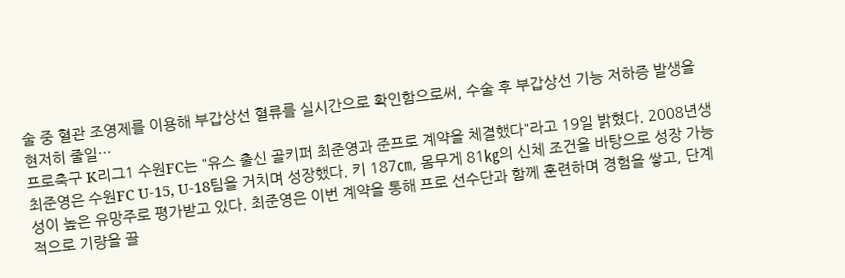술 중 혈관 조영제를 이용해 부갑상선 혈류를 실시간으로 확인함으로써, 수술 후 부갑상선 기능 저하증 발생을 현저히 줄일…
프로축구 K리그1 수원FC는 "유스 출신 골키퍼 최준영과 준프로 계약을 체결했다"라고 19일 밝혔다. 2008년생 최준영은 수원FC U-15, U-18팀을 거치며 성장했다. 키 187㎝, 몸무게 81㎏의 신체 조건을 바탕으로 성장 가능성이 높은 유망주로 평가받고 있다. 최준영은 이번 계약을 통해 프로 선수단과 함께 훈련하며 경험을 쌓고, 단계적으로 기량을 끌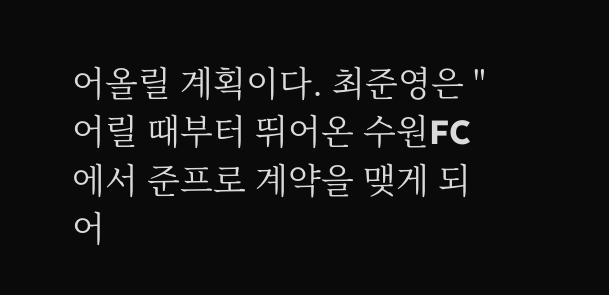어올릴 계획이다. 최준영은 "어릴 때부터 뛰어온 수원FC에서 준프로 계약을 맺게 되어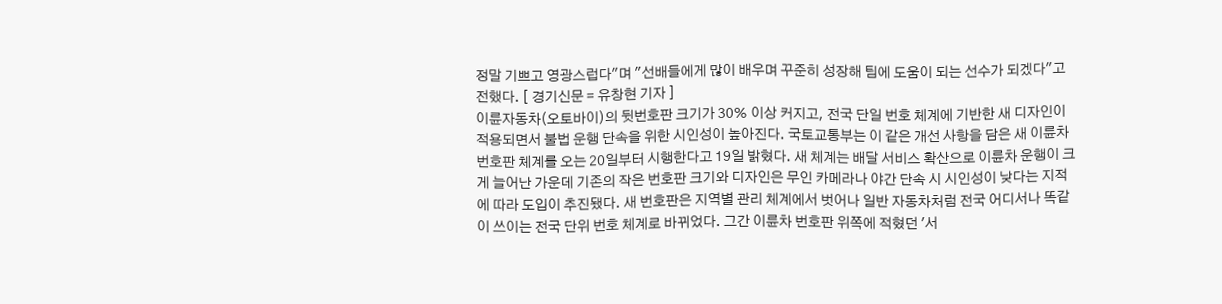정말 기쁘고 영광스럽다"며 "선배들에게 많이 배우며 꾸준히 성장해 팀에 도움이 되는 선수가 되겠다"고 전했다. [ 경기신문 = 유창현 기자 ]
이륜자동차(오토바이)의 뒷번호판 크기가 30% 이상 커지고, 전국 단일 번호 체계에 기반한 새 디자인이 적용되면서 불법 운행 단속을 위한 시인성이 높아진다. 국토교통부는 이 같은 개선 사항을 담은 새 이륜차 번호판 체계를 오는 20일부터 시행한다고 19일 밝혔다. 새 체계는 배달 서비스 확산으로 이륜차 운행이 크게 늘어난 가운데 기존의 작은 번호판 크기와 디자인은 무인 카메라나 야간 단속 시 시인성이 낮다는 지적에 따라 도입이 추진됐다. 새 번호판은 지역별 관리 체계에서 벗어나 일반 자동차처럼 전국 어디서나 똑같이 쓰이는 전국 단위 번호 체계로 바뀌었다. 그간 이륜차 번호판 위쪽에 적혔던 '서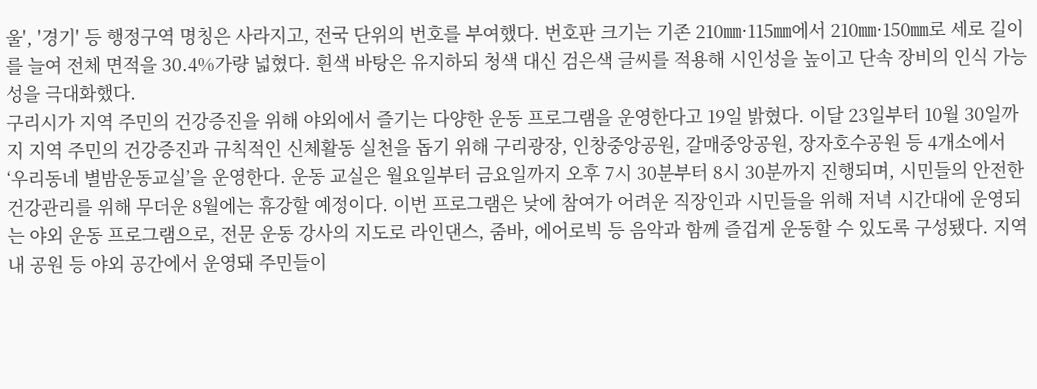울', '경기' 등 행정구역 명칭은 사라지고, 전국 단위의 번호를 부여했다. 번호판 크기는 기존 210㎜·115㎜에서 210㎜·150㎜로 세로 길이를 늘여 전체 면적을 30.4%가량 넓혔다. 흰색 바탕은 유지하되 청색 대신 검은색 글씨를 적용해 시인성을 높이고 단속 장비의 인식 가능성을 극대화했다.
구리시가 지역 주민의 건강증진을 위해 야외에서 즐기는 다양한 운동 프로그램을 운영한다고 19일 밝혔다. 이달 23일부터 10월 30일까지 지역 주민의 건강증진과 규칙적인 신체활동 실천을 돕기 위해 구리광장, 인창중앙공원, 갈매중앙공원, 장자호수공원 등 4개소에서 ‘우리동네 별밤운동교실’을 운영한다. 운동 교실은 월요일부터 금요일까지 오후 7시 30분부터 8시 30분까지 진행되며, 시민들의 안전한 건강관리를 위해 무더운 8월에는 휴강할 예정이다. 이번 프로그램은 낮에 참여가 어려운 직장인과 시민들을 위해 저녁 시간대에 운영되는 야외 운동 프로그램으로, 전문 운동 강사의 지도로 라인댄스, 줌바, 에어로빅 등 음악과 함께 즐겁게 운동할 수 있도록 구성됐다. 지역 내 공원 등 야외 공간에서 운영돼 주민들이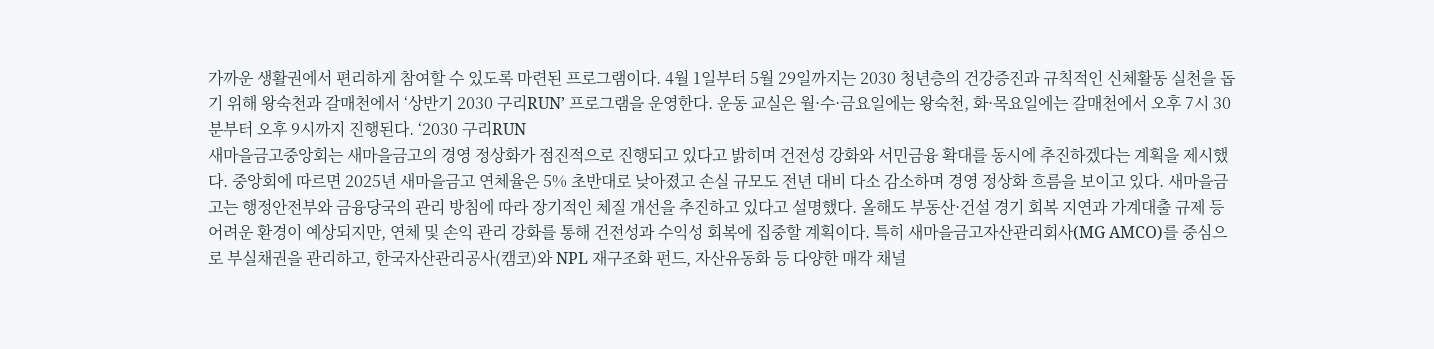가까운 생활권에서 편리하게 참여할 수 있도록 마련된 프로그램이다. 4월 1일부터 5월 29일까지는 2030 청년층의 건강증진과 규칙적인 신체활동 실천을 돕기 위해 왕숙천과 갈매천에서 ‘상반기 2030 구리RUN’ 프로그램을 운영한다. 운동 교실은 월·수·금요일에는 왕숙천, 화·목요일에는 갈매천에서 오후 7시 30분부터 오후 9시까지 진행된다. ‘2030 구리RUN
새마을금고중앙회는 새마을금고의 경영 정상화가 점진적으로 진행되고 있다고 밝히며 건전성 강화와 서민금융 확대를 동시에 추진하겠다는 계획을 제시했다. 중앙회에 따르면 2025년 새마을금고 연체율은 5% 초반대로 낮아졌고 손실 규모도 전년 대비 다소 감소하며 경영 정상화 흐름을 보이고 있다. 새마을금고는 행정안전부와 금융당국의 관리 방침에 따라 장기적인 체질 개선을 추진하고 있다고 설명했다. 올해도 부동산·건설 경기 회복 지연과 가계대출 규제 등 어려운 환경이 예상되지만, 연체 및 손익 관리 강화를 통해 건전성과 수익성 회복에 집중할 계획이다. 특히 새마을금고자산관리회사(MG AMCO)를 중심으로 부실채권을 관리하고, 한국자산관리공사(캠코)와 NPL 재구조화 펀드, 자산유동화 등 다양한 매각 채널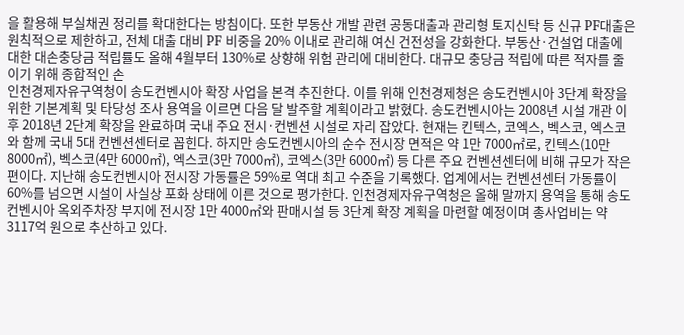을 활용해 부실채권 정리를 확대한다는 방침이다. 또한 부동산 개발 관련 공동대출과 관리형 토지신탁 등 신규 PF대출은 원칙적으로 제한하고, 전체 대출 대비 PF 비중을 20% 이내로 관리해 여신 건전성을 강화한다. 부동산·건설업 대출에 대한 대손충당금 적립률도 올해 4월부터 130%로 상향해 위험 관리에 대비한다. 대규모 충당금 적립에 따른 적자를 줄이기 위해 종합적인 손
인천경제자유구역청이 송도컨벤시아 확장 사업을 본격 추진한다. 이를 위해 인천경제청은 송도컨벤시아 3단계 확장을 위한 기본계획 및 타당성 조사 용역을 이르면 다음 달 발주할 계획이라고 밝혔다. 송도컨벤시아는 2008년 시설 개관 이후 2018년 2단계 확장을 완료하며 국내 주요 전시·컨벤션 시설로 자리 잡았다. 현재는 킨텍스, 코엑스, 벡스코, 엑스코와 함께 국내 5대 컨벤션센터로 꼽힌다. 하지만 송도컨벤시아의 순수 전시장 면적은 약 1만 7000㎡로, 킨텍스(10만 8000㎡), 벡스코(4만 6000㎡), 엑스코(3만 7000㎡), 코엑스(3만 6000㎡) 등 다른 주요 컨벤션센터에 비해 규모가 작은 편이다. 지난해 송도컨벤시아 전시장 가동률은 59%로 역대 최고 수준을 기록했다. 업계에서는 컨벤션센터 가동률이 60%를 넘으면 시설이 사실상 포화 상태에 이른 것으로 평가한다. 인천경제자유구역청은 올해 말까지 용역을 통해 송도컨벤시아 옥외주차장 부지에 전시장 1만 4000㎡와 판매시설 등 3단계 확장 계획을 마련할 예정이며 총사업비는 약 3117억 원으로 추산하고 있다.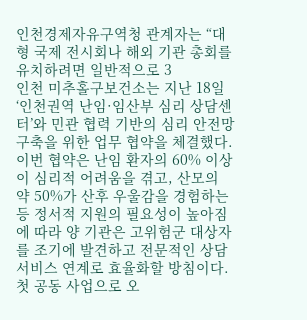인천경제자유구역청 관계자는 “대형 국제 전시회나 해외 기관 총회를 유치하려면 일반적으로 3
인천 미추홀구보건소는 지난 18일 ‘인천권역 난임·임산부 심리 상담센터’와 민관 협력 기반의 심리 안전망 구축을 위한 업무 협약을 체결했다. 이번 협약은 난임 환자의 60% 이상이 심리적 어려움을 겪고, 산모의 약 50%가 산후 우울감을 경험하는 등 정서적 지원의 필요성이 높아짐에 따라 양 기관은 고위험군 대상자를 조기에 발견하고 전문적인 상담 서비스 연계로 효율화할 방침이다. 첫 공동 사업으로 오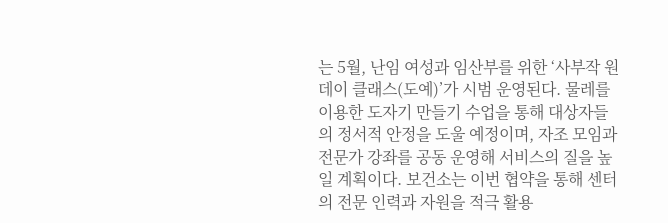는 5월, 난임 여성과 임산부를 위한 ‘사부작 원데이 클래스(도예)’가 시범 운영된다. 물레를 이용한 도자기 만들기 수업을 통해 대상자들의 정서적 안정을 도울 예정이며, 자조 모임과 전문가 강좌를 공동 운영해 서비스의 질을 높일 계획이다. 보건소는 이번 협약을 통해 센터의 전문 인력과 자원을 적극 활용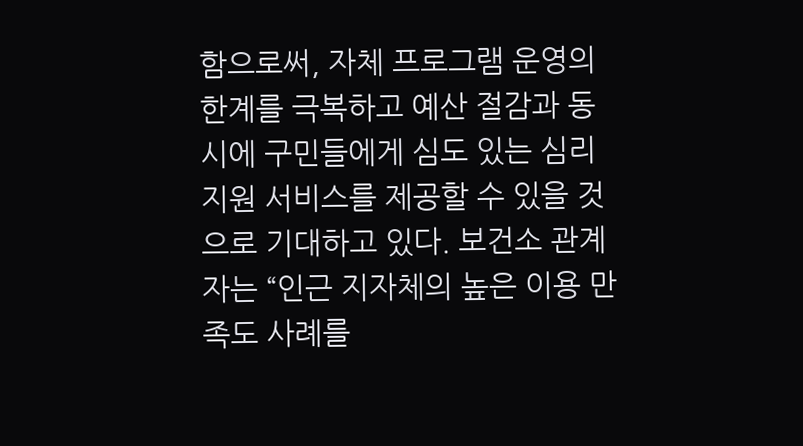함으로써, 자체 프로그램 운영의 한계를 극복하고 예산 절감과 동시에 구민들에게 심도 있는 심리 지원 서비스를 제공할 수 있을 것으로 기대하고 있다. 보건소 관계자는 “인근 지자체의 높은 이용 만족도 사례를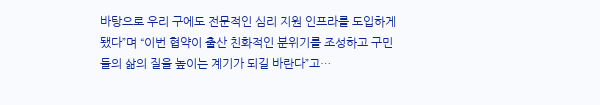바탕으로 우리 구에도 전문적인 심리 지원 인프라를 도입하게 됐다”며 “이번 협약이 출산 친화적인 분위기를 조성하고 구민들의 삶의 질을 높이는 계기가 되길 바란다”고…